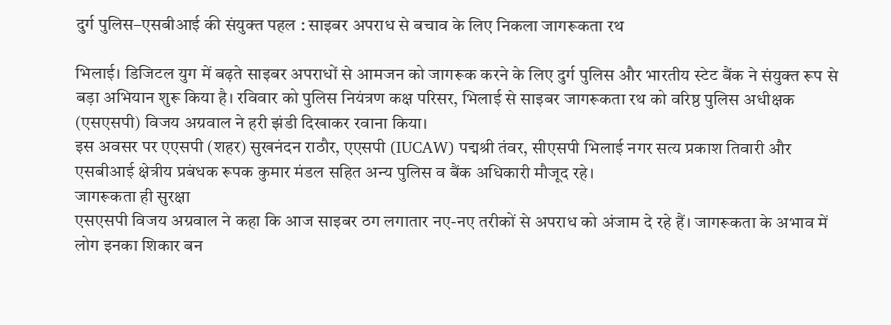दुर्ग पुलिस–एसबीआई की संयुक्त पहल : साइबर अपराध से बचाव के लिए निकला जागरूकता रथ

भिलाई। डिजिटल युग में बढ़ते साइबर अपराधों से आमजन को जागरूक करने के लिए दुर्ग पुलिस और भारतीय स्टेट बैंक ने संयुक्त रूप से बड़ा अभियान शुरू किया है। रविवार को पुलिस नियंत्रण कक्ष परिसर, भिलाई से साइबर जागरूकता रथ को वरिष्ठ पुलिस अधीक्षक (एसएसपी) विजय अग्रवाल ने हरी झंडी दिखाकर रवाना किया।
इस अवसर पर एएसपी (शहर) सुखनंदन राठौर, एएसपी (IUCAW) पद्मश्री तंवर, सीएसपी भिलाई नगर सत्य प्रकाश तिवारी और एसबीआई क्षेत्रीय प्रबंधक रूपक कुमार मंडल सहित अन्य पुलिस व बैंक अधिकारी मौजूद रहे।
जागरूकता ही सुरक्षा
एसएसपी विजय अग्रवाल ने कहा कि आज साइबर ठग लगातार नए-नए तरीकों से अपराध को अंजाम दे रहे हैं। जागरूकता के अभाव में लोग इनका शिकार बन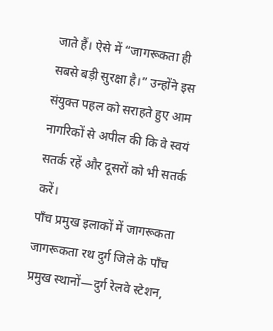जाते हैं। ऐसे में “जागरूकता ही सबसे बड़ी सुरक्षा है।” उन्होंने इस संयुक्त पहल को सराहते हुए आम नागरिकों से अपील की कि वे स्वयं सतर्क रहें और दूसरों को भी सतर्क करें।
पाँच प्रमुख इलाकों में जागरूकता
जागरूकता रथ दुर्ग जिले के पाँच प्रमुख स्थानों—दुर्ग रेलवे स्टेशन,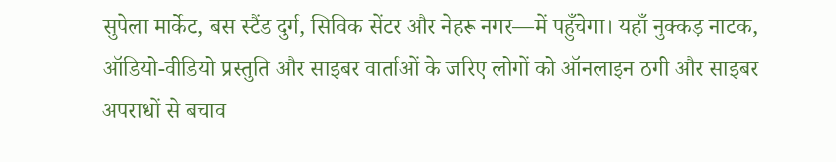सुपेला मार्केट, बस स्टैंड दुर्ग, सिविक सेंटर और नेहरू नगर—में पहुँचेगा। यहाँ नुक्कड़ नाटक, ऑडियो-वीडियो प्रस्तुति और साइबर वार्ताओं के जरिए लोगों को ऑनलाइन ठगी और साइबर अपराधों से बचाव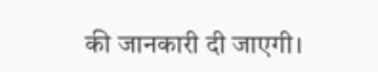की जानकारी दी जाएगी।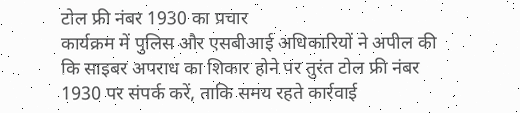टोल फ्री नंबर 1930 का प्रचार
कार्यक्रम में पुलिस और एसबीआई अधिकारियों ने अपील की कि साइबर अपराध का शिकार होने पर तुरंत टोल फ्री नंबर 1930 पर संपर्क करें, ताकि समय रहते कार्रवाई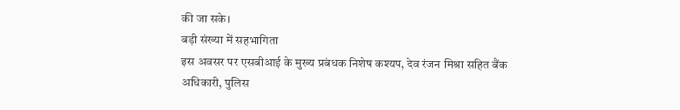की जा सके।
बड़ी संख्या में सहभागिता
इस अवसर पर एसबीआई के मुख्य प्रबंधक निशेष कश्यप, देव रंजन मिश्रा सहित बैंक अधिकारी, पुलिस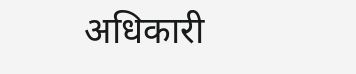अधिकारी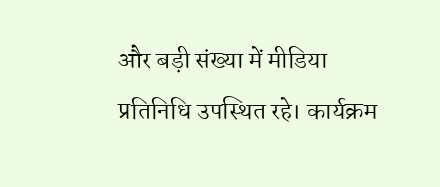और बड़ी संख्या में मीडिया प्रतिनिधि उपस्थित रहे। कार्यक्रम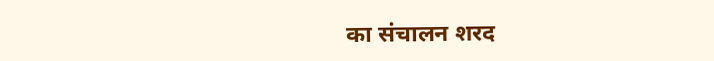का संचालन शरद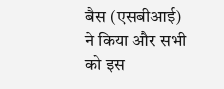बैस (एसबीआई) ने किया और सभी को इस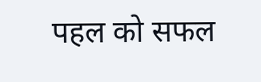पहल को सफल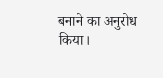बनाने का अनुरोध किया।